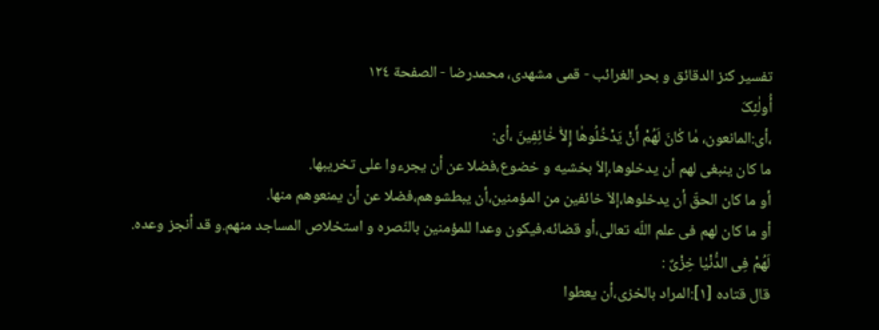تفسیر کنز الدقائق و بحر الغرائب - قمی مشهدی، محمدرضا - الصفحة ١٢٤
أُولٰئِکَ
،أی:المانعون، مٰا کٰانَ لَهُمْ أَنْ یَدْخُلُوهٰا إِلاّٰ خٰائِفِینَ ،أی:
ما کان ینبغی لهم أن یدخلوها،إلاّ بخشیه و خضوع،فضلا عن أن یجرءوا علی تخریبها.
أو ما کان الحقّ أن یدخلوها،إلاّ خائفین من المؤمنین،أن یبطشوهم،فضلا عن أن یمنعوهم منها.
أو ما کان لهم فی علم اللّه تعالی،أو قضائه،فیکون وعدا للمؤمنین بالنّصره و استخلاص المساجد منهم.و قد أنجز وعده.
لَهُمْ فِی الدُّنْیٰا خِزْیٌ :
قال قتاده [١]:المراد بالخزی،أن یعطوا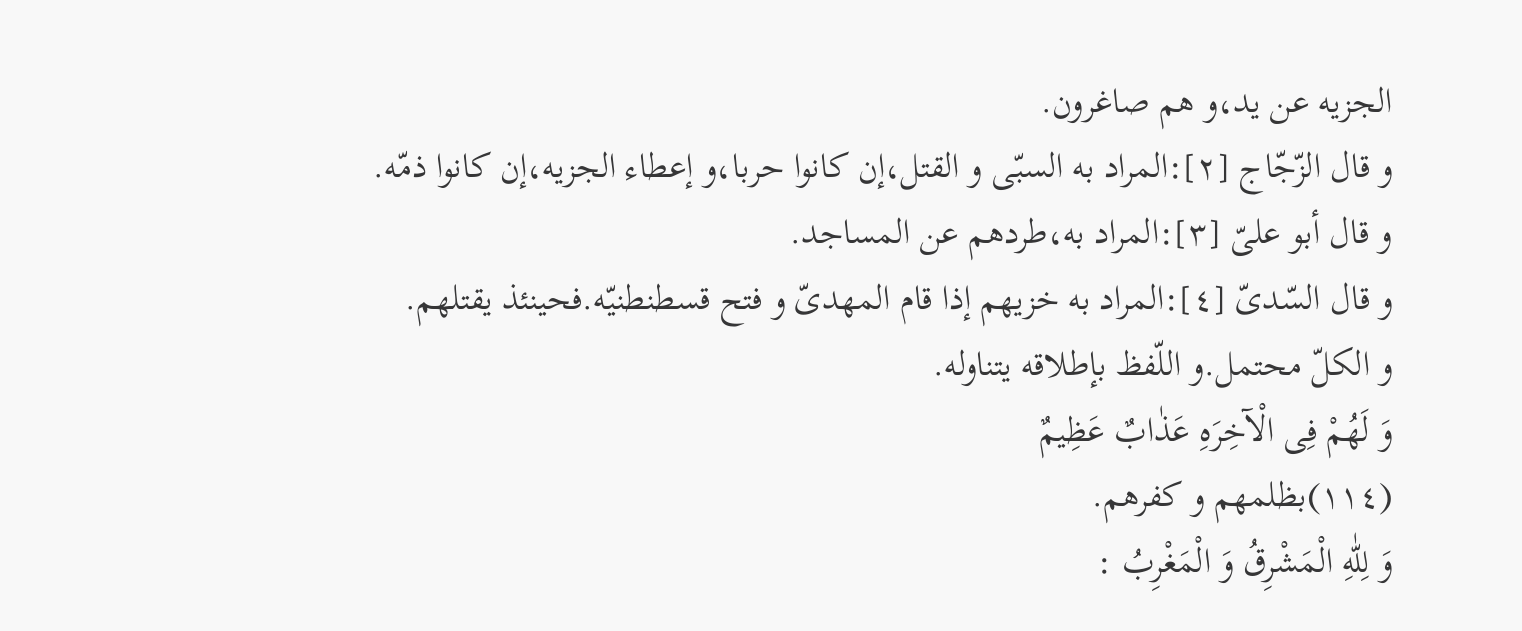الجزیه عن ید،و هم صاغرون.
و قال الزّجّاج [٢]:المراد به السبّی و القتل،إن کانوا حربا،و إعطاء الجزیه،إن کانوا ذمّه.
و قال أبو علیّ [٣]:المراد به،طردهم عن المساجد.
و قال السّدیّ [٤]:المراد به خزیهم إذا قام المهدیّ و فتح قسطنطنیّه.فحینئذ یقتلهم.
و الکلّ محتمل.و اللّفظ بإطلاقه یتناوله.
وَ لَهُمْ فِی الْآخِرَهِ عَذٰابٌ عَظِیمٌ
(١١٤)بظلمهم و کفرهم.
وَ لِلّٰهِ الْمَشْرِقُ وَ الْمَغْرِبُ :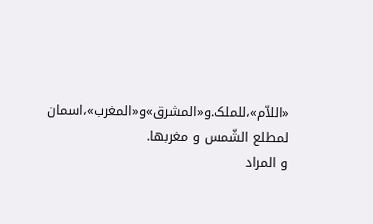«اللاّم»،للملک.و«المشرق»و«المغرب»،اسمان لمطلع الشّمس و مغربها.
و المراد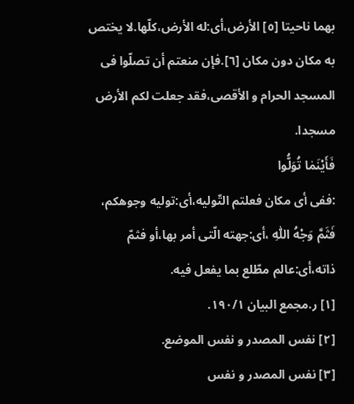بهما ناحیتا [٥] الأرض،أی:له الأرض،کلّها.لا یختص به مکان دون مکان [٦].فإن منعتم أن تصلّوا فی المسجد الحرام و الأقصی،فقد جعلت لکم الأرض مسجدا.
فَأَیْنَمٰا تُوَلُّوا
:ففی أی مکان فعلتم التّولیه،أی:تولیه وجوهکم، فَثَمَّ وَجْهُ اللّٰهِ ،أی:جهته الّتی أمر بها،أو فثمّ ذاته،أی:عالم مطّلع بما یفعل فیه.
[١] ر.مجمع البیان ١٩٠/١.
[٢] نفس المصدر و نفس الموضع.
[٣] نفس المصدر و نفس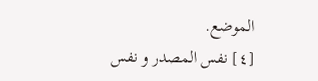الموضع.
[٤] نفس المصدر و نفس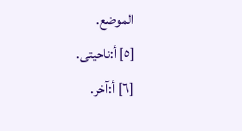الموضع.
[٥] أ:ناحیتی.
[٦] أ:آخر.